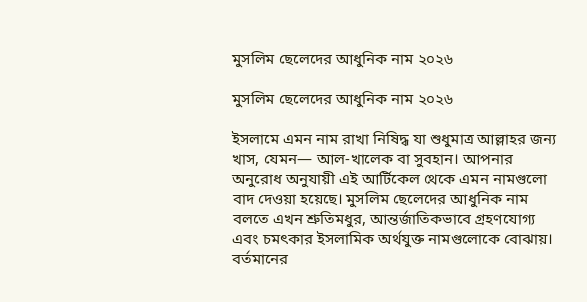মুসলিম ছেলেদের আধুনিক নাম ২০২৬

মুসলিম ছেলেদের আধুনিক নাম ২০২৬

ইসলামে এমন নাম রাখা নিষিদ্ধ যা শুধুমাত্র আল্লাহর জন্য খাস, যেমন— আল-খালেক বা সুবহান। আপনার অনুরোধ অনুযায়ী এই আর্টিকেল থেকে এমন নামগুলো বাদ দেওয়া হয়েছে। মুসলিম ছেলেদের আধুনিক নাম বলতে এখন শ্রুতিমধুর, আন্তর্জাতিকভাবে গ্রহণযোগ্য এবং চমৎকার ইসলামিক অর্থযুক্ত নামগুলোকে বোঝায়। বর্তমানের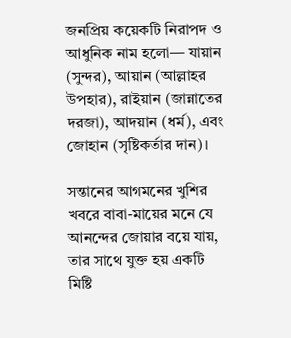জনপ্রিয় কয়েকটি নিরাপদ ও আধুনিক নাম হলো— যায়ান (সুন্দর), আয়ান (আল্লাহর উপহার), রাইয়ান (জান্নাতের দরজা), আদয়ান (ধর্ম), এবং জোহান (সৃষ্টিকর্তার দান)।

সন্তানের আগমনের খুশির খবরে বাবা-মায়ের মনে যে আনন্দের জোয়ার বয়ে যায়, তার সাথে যুক্ত হয় একটি মিষ্টি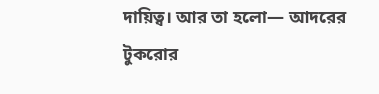দায়িত্ব। আর তা হলো— আদরের টুকরোর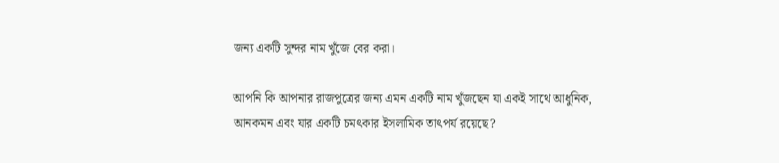জন্য একটি সুন্দর নাম খুঁজে বের করা।

আপনি কি আপনার রাজপুত্রের জন্য এমন একটি নাম খুঁজছেন যা একই সাথে আধুনিক, আনকমন এবং যার একটি চমৎকার ইসলামিক তাৎপর্য রয়েছে?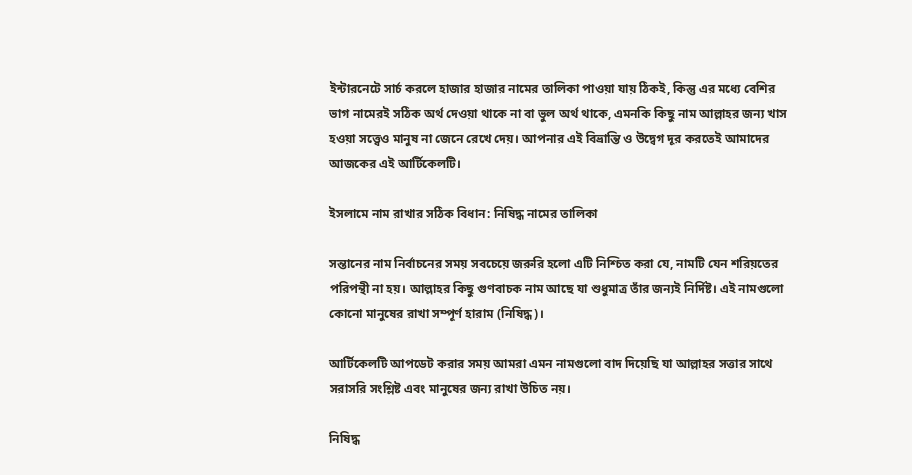ইন্টারনেটে সার্চ করলে হাজার হাজার নামের তালিকা পাওয়া যায় ঠিকই, কিন্তু এর মধ্যে বেশির ভাগ নামেরই সঠিক অর্থ দেওয়া থাকে না বা ভুল অর্থ থাকে, এমনকি কিছু নাম আল্লাহর জন্য খাস হওয়া সত্ত্বেও মানুষ না জেনে রেখে দেয়। আপনার এই বিভ্রান্তি ও উদ্বেগ দূর করতেই আমাদের আজকের এই আর্টিকেলটি।

ইসলামে নাম রাখার সঠিক বিধান: নিষিদ্ধ নামের তালিকা

সন্তানের নাম নির্বাচনের সময় সবচেয়ে জরুরি হলো এটি নিশ্চিত করা যে, নামটি যেন শরিয়তের পরিপন্থী না হয়। আল্লাহর কিছু গুণবাচক নাম আছে যা শুধুমাত্র তাঁর জন্যই নির্দিষ্ট। এই নামগুলো কোনো মানুষের রাখা সম্পূর্ণ হারাম (নিষিদ্ধ)।

আর্টিকেলটি আপডেট করার সময় আমরা এমন নামগুলো বাদ দিয়েছি যা আল্লাহর সত্তার সাথে সরাসরি সংশ্লিষ্ট এবং মানুষের জন্য রাখা উচিত নয়।

নিষিদ্ধ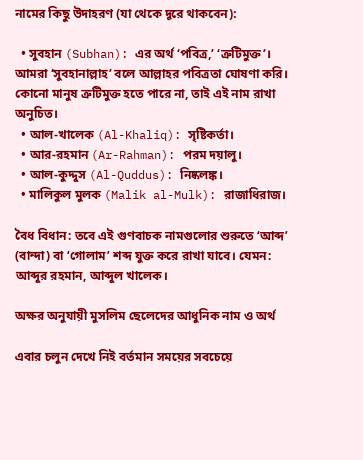নামের কিছু উদাহরণ (যা থেকে দূরে থাকবেন):

  • সুবহান (Subhan): এর অর্থ ‘পবিত্র,’ ‘ত্রুটিমুক্ত’। আমরা ‘সুবহানাল্লাহ’ বলে আল্লাহর পবিত্রতা ঘোষণা করি। কোনো মানুষ ত্রুটিমুক্ত হতে পারে না, তাই এই নাম রাখা অনুচিত।
  • আল-খালেক (Al-Khaliq): সৃষ্টিকর্তা।
  • আর-রহমান (Ar-Rahman): পরম দয়ালু।
  • আল-কুদ্দুস (Al-Quddus): নিষ্কলঙ্ক।
  • মালিকুল মুলক (Malik al-Mulk): রাজাধিরাজ।

বৈধ বিধান: তবে এই গুণবাচক নামগুলোর শুরুতে ‘আব্দ’ (বান্দা) বা ‘গোলাম’ শব্দ যুক্ত করে রাখা যাবে। যেমন: আব্দুর রহমান, আব্দুল খালেক।

অক্ষর অনুযায়ী মুসলিম ছেলেদের আধুনিক নাম ও অর্থ

এবার চলুন দেখে নিই বর্তমান সময়ের সবচেয়ে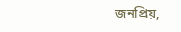জনপ্রিয়,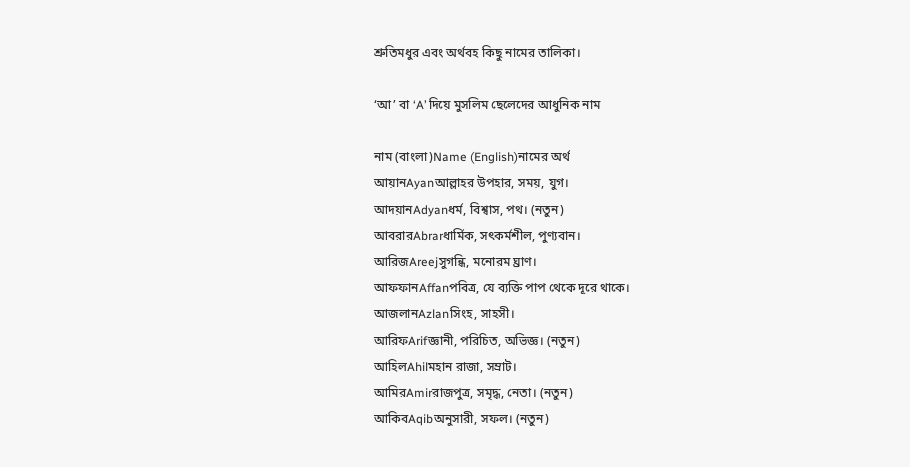শ্রুতিমধুর এবং অর্থবহ কিছু নামের তালিকা।

‘আ’ বা ‘A’ দিয়ে মুসলিম ছেলেদের আধুনিক নাম

নাম (বাংলা)Name (English)নামের অর্থ
আয়ানAyanআল্লাহর উপহার, সময়, যুগ।
আদয়ানAdyanধর্ম, বিশ্বাস, পথ। (নতুন)
আবরারAbrarধার্মিক, সৎকর্মশীল, পুণ্যবান।
আরিজAreejসুগন্ধি, মনোরম ঘ্রাণ।
আফফানAffanপবিত্র, যে ব্যক্তি পাপ থেকে দূরে থাকে।
আজলানAzlanসিংহ, সাহসী।
আরিফArifজ্ঞানী, পরিচিত, অভিজ্ঞ। (নতুন)
আহিলAhilমহান রাজা, সম্রাট।
আমিরAmirরাজপুত্র, সমৃদ্ধ, নেতা। (নতুন)
আকিবAqibঅনুসারী, সফল। (নতুন)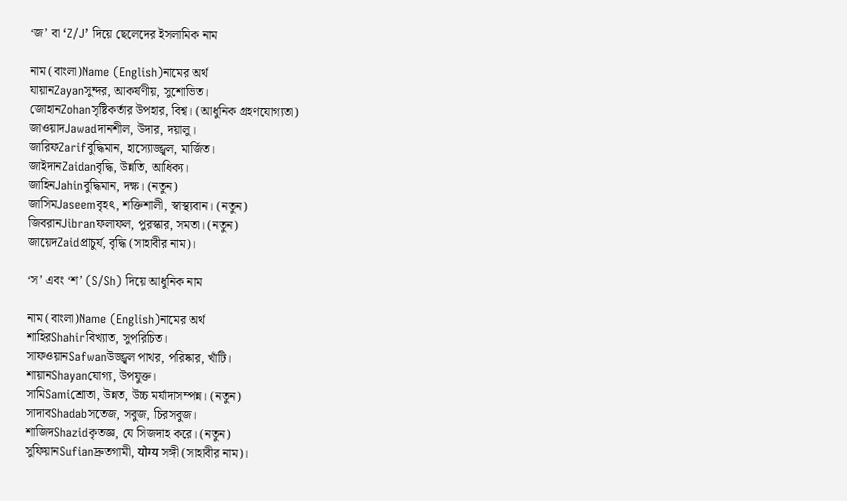‘জ’ বা ‘Z/J’ দিয়ে ছেলেদের ইসলামিক নাম

নাম (বাংলা)Name (English)নামের অর্থ
যায়ানZayanসুন্দর, আকর্ষণীয়, সুশোভিত।
জোহানZohanসৃষ্টিকর্তার উপহার, বিশ্ব। (আধুনিক গ্রহণযোগ্যতা)
জাওয়াদJawadদানশীল, উদার, দয়ালু।
জারিফZarifবুদ্ধিমান, হাস্যোজ্জ্বল, মার্জিত।
জাইদানZaidanবৃদ্ধি, উন্নতি, আধিক্য।
জাহিনJahinবুদ্ধিমান, দক্ষ। (নতুন)
জাসিমJaseemবৃহৎ, শক্তিশালী, স্বাস্থ্যবান। (নতুন)
জিবরানJibranফলাফল, পুরস্কার, সমতা। (নতুন)
জায়েদZaidপ্রাচুর্য, বৃদ্ধি (সাহাবীর নাম)।

‘স’ এবং ‘শ’ (S/Sh) দিয়ে আধুনিক নাম

নাম (বাংলা)Name (English)নামের অর্থ
শাহিরShahirবিখ্যাত, সুপরিচিত।
সাফওয়ানSafwanউজ্জ্বল পাথর, পরিষ্কার, খাঁটি।
শায়ানShayanযোগ্য, উপযুক্ত।
সামিSamiশ্রোতা, উন্নত, উচ্চ মর্যাদাসম্পন্ন। (নতুন)
সাদাবShadabসতেজ, সবুজ, চিরসবুজ।
শাজিদShazidকৃতজ্ঞ, যে সিজদাহ করে। (নতুন)
সুফিয়ানSufianদ্রুতগামী, योग्य সঙ্গী (সাহাবীর নাম)।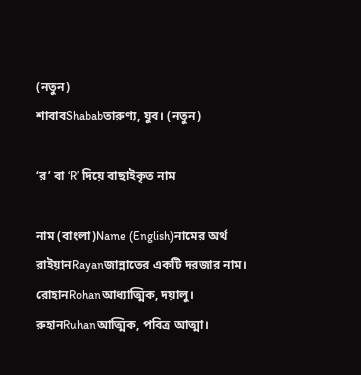(নতুন)
শাবাবShababতারুণ্য, যুব। (নতুন)

‘র’ বা ‘R’ দিয়ে বাছাইকৃত নাম

নাম (বাংলা)Name (English)নামের অর্থ
রাইয়ানRayanজান্নাতের একটি দরজার নাম।
রোহানRohanআধ্যাত্মিক, দয়ালু।
রুহানRuhanআত্মিক, পবিত্র আত্মা।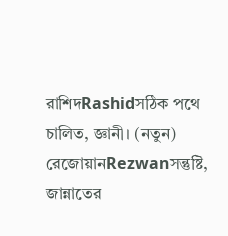রাশিদRashidসঠিক পথে চালিত, জ্ঞানী। (নতুন)
রেজোয়ানRezwanসন্তুষ্টি, জান্নাতের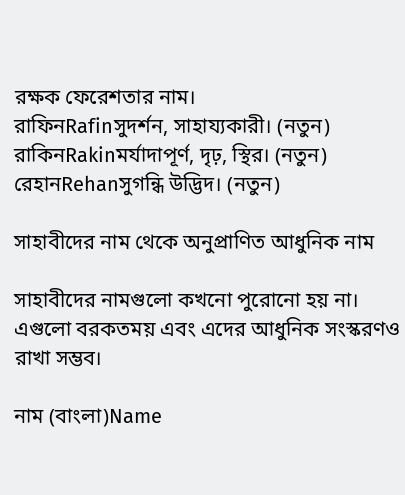রক্ষক ফেরেশতার নাম।
রাফিনRafinসুদর্শন, সাহায্যকারী। (নতুন)
রাকিনRakinমর্যাদাপূর্ণ, দৃঢ়, স্থির। (নতুন)
রেহানRehanসুগন্ধি উদ্ভিদ। (নতুন)

সাহাবীদের নাম থেকে অনুপ্রাণিত আধুনিক নাম

সাহাবীদের নামগুলো কখনো পুরোনো হয় না। এগুলো বরকতময় এবং এদের আধুনিক সংস্করণও রাখা সম্ভব।

নাম (বাংলা)Name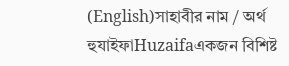(English)সাহাবীর নাম / অর্থ
হুযাইফাHuzaifaএকজন বিশিষ্ট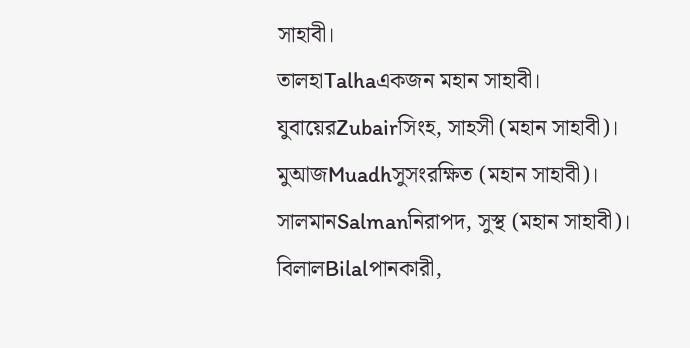সাহাবী।
তালহাTalhaএকজন মহান সাহাবী।
যুবায়েরZubairসিংহ, সাহসী (মহান সাহাবী)।
মুআজMuadhসুসংরক্ষিত (মহান সাহাবী)।
সালমানSalmanনিরাপদ, সুস্থ (মহান সাহাবী)।
বিলালBilalপানকারী,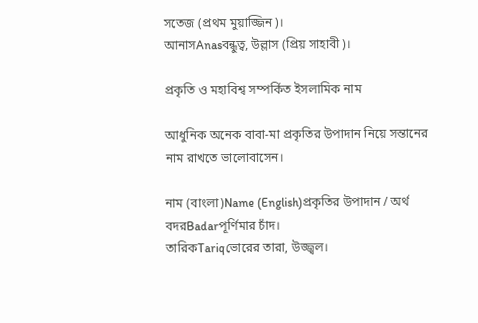সতেজ (প্রথম মুয়াজ্জিন)।
আনাসAnasবন্ধুত্ব, উল্লাস (প্রিয় সাহাবী)।

প্রকৃতি ও মহাবিশ্ব সম্পর্কিত ইসলামিক নাম

আধুনিক অনেক বাবা-মা প্রকৃতির উপাদান নিয়ে সন্তানের নাম রাখতে ভালোবাসেন।

নাম (বাংলা)Name (English)প্রকৃতির উপাদান / অর্থ
বদরBadarপূর্ণিমার চাঁদ।
তারিকTariqভোরের তারা, উজ্জ্বল।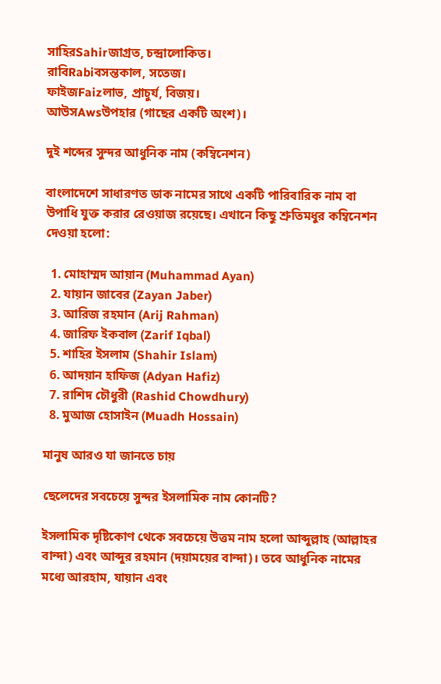সাহিরSahirজাগ্রত, চন্দ্রালোকিত।
রাবিRabiবসন্তকাল, সতেজ।
ফাইজFaizলাভ, প্রাচুর্য, বিজয়।
আউসAwsউপহার (গাছের একটি অংশ)।

দুই শব্দের সুন্দর আধুনিক নাম (কম্বিনেশন)

বাংলাদেশে সাধারণত ডাক নামের সাথে একটি পারিবারিক নাম বা উপাধি যুক্ত করার রেওয়াজ রয়েছে। এখানে কিছু শ্রুতিমধুর কম্বিনেশন দেওয়া হলো:

  1. মোহাম্মদ আয়ান (Muhammad Ayan)
  2. যায়ান জাবের (Zayan Jaber)
  3. আরিজ রহমান (Arij Rahman)
  4. জারিফ ইকবাল (Zarif Iqbal)
  5. শাহির ইসলাম (Shahir Islam)
  6. আদয়ান হাফিজ (Adyan Hafiz)
  7. রাশিদ চৌধুরী (Rashid Chowdhury)
  8. মুআজ হোসাইন (Muadh Hossain)

মানুষ আরও যা জানতে চায়

ছেলেদের সবচেয়ে সুন্দর ইসলামিক নাম কোনটি?

ইসলামিক দৃষ্টিকোণ থেকে সবচেয়ে উত্তম নাম হলো আব্দুল্লাহ (আল্লাহর বান্দা) এবং আব্দুর রহমান (দয়াময়ের বান্দা)। তবে আধুনিক নামের মধ্যে আরহাম, যায়ান এবং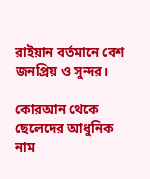রাইয়ান বর্তমানে বেশ জনপ্রিয় ও সুন্দর।

কোরআন থেকে ছেলেদের আধুনিক নাম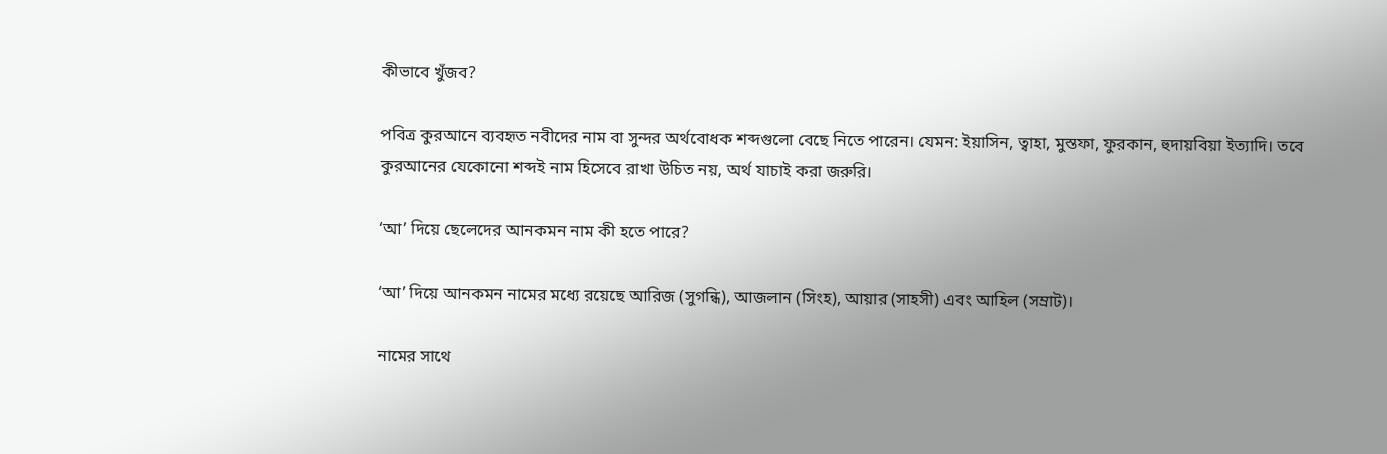কীভাবে খুঁজব?

পবিত্র কুরআনে ব্যবহৃত নবীদের নাম বা সুন্দর অর্থবোধক শব্দগুলো বেছে নিতে পারেন। যেমন: ইয়াসিন, ত্বাহা, মুস্তফা, ফুরকান, হুদায়বিয়া ইত্যাদি। তবে কুরআনের যেকোনো শব্দই নাম হিসেবে রাখা উচিত নয়, অর্থ যাচাই করা জরুরি।

‘আ’ দিয়ে ছেলেদের আনকমন নাম কী হতে পারে?

‘আ’ দিয়ে আনকমন নামের মধ্যে রয়েছে আরিজ (সুগন্ধি), আজলান (সিংহ), আয়ার (সাহসী) এবং আহিল (সম্রাট)।

নামের সাথে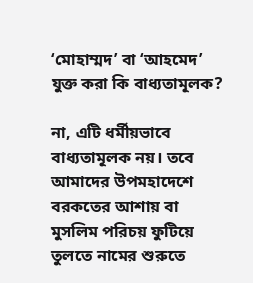‘মোহাম্মদ’ বা ‘আহমেদ’ যুক্ত করা কি বাধ্যতামূলক?

না, এটি ধর্মীয়ভাবে বাধ্যতামূলক নয়। তবে আমাদের উপমহাদেশে বরকতের আশায় বা মুসলিম পরিচয় ফুটিয়ে তুলতে নামের শুরুতে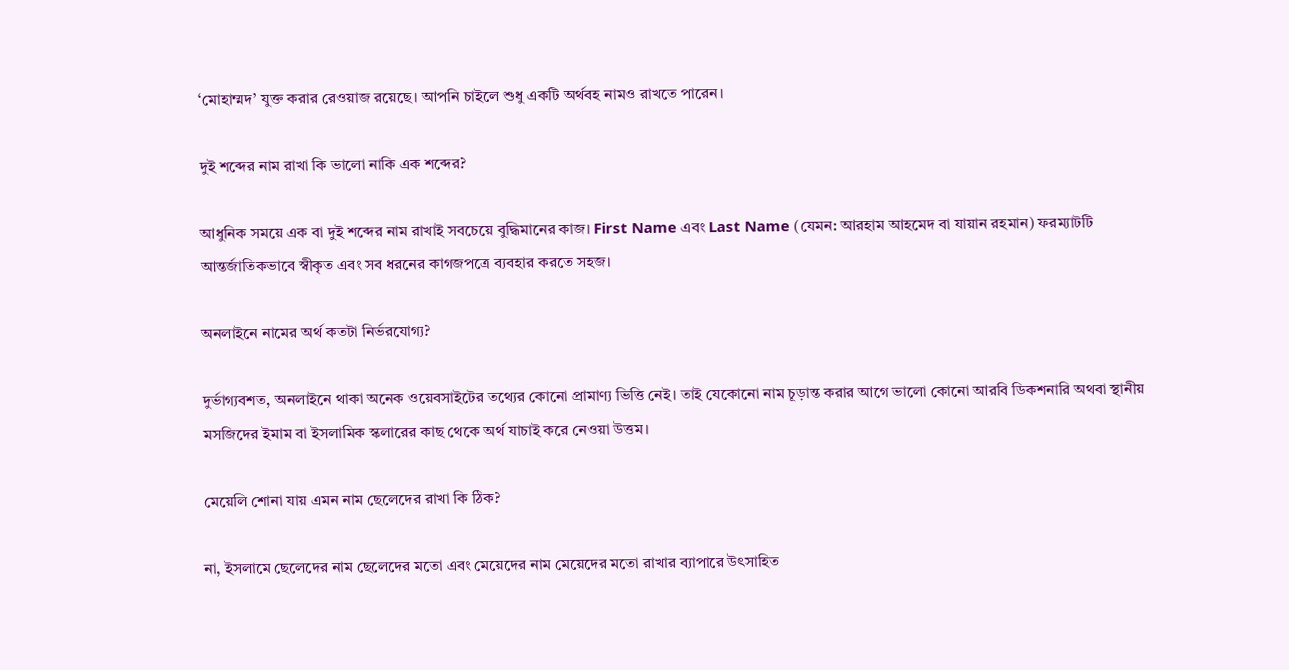‘মোহাম্মদ’ যুক্ত করার রেওয়াজ রয়েছে। আপনি চাইলে শুধু একটি অর্থবহ নামও রাখতে পারেন।

দুই শব্দের নাম রাখা কি ভালো নাকি এক শব্দের?

আধুনিক সময়ে এক বা দুই শব্দের নাম রাখাই সবচেয়ে বুদ্ধিমানের কাজ। First Name এবং Last Name (যেমন: আরহাম আহমেদ বা যায়ান রহমান) ফরম্যাটটি আন্তর্জাতিকভাবে স্বীকৃত এবং সব ধরনের কাগজপত্রে ব্যবহার করতে সহজ।

অনলাইনে নামের অর্থ কতটা নির্ভরযোগ্য?

দুর্ভাগ্যবশত, অনলাইনে থাকা অনেক ওয়েবসাইটের তথ্যের কোনো প্রামাণ্য ভিত্তি নেই। তাই যেকোনো নাম চূড়ান্ত করার আগে ভালো কোনো আরবি ডিকশনারি অথবা স্থানীয় মসজিদের ইমাম বা ইসলামিক স্কলারের কাছ থেকে অর্থ যাচাই করে নেওয়া উত্তম।

মেয়েলি শোনা যায় এমন নাম ছেলেদের রাখা কি ঠিক?

না, ইসলামে ছেলেদের নাম ছেলেদের মতো এবং মেয়েদের নাম মেয়েদের মতো রাখার ব্যাপারে উৎসাহিত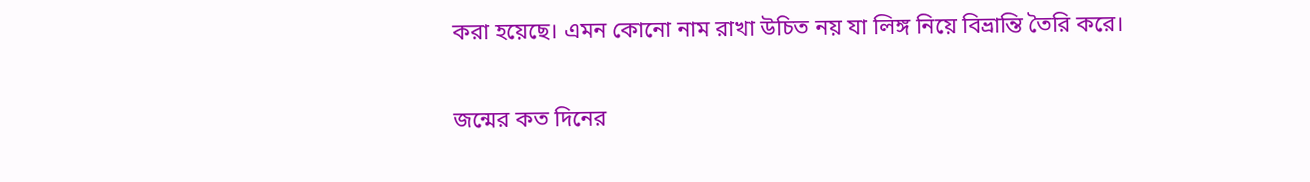করা হয়েছে। এমন কোনো নাম রাখা উচিত নয় যা লিঙ্গ নিয়ে বিভ্রান্তি তৈরি করে।

জন্মের কত দিনের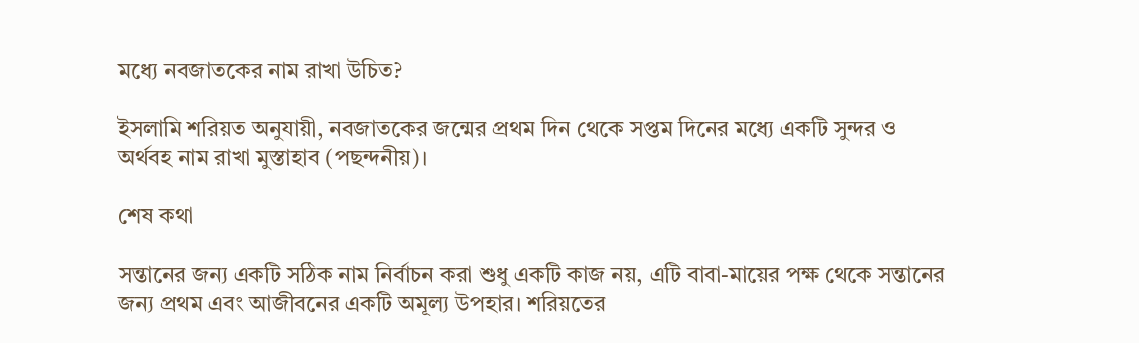মধ্যে নবজাতকের নাম রাখা উচিত?

ইসলামি শরিয়ত অনুযায়ী, নবজাতকের জন্মের প্রথম দিন থেকে সপ্তম দিনের মধ্যে একটি সুন্দর ও অর্থবহ নাম রাখা মুস্তাহাব (পছন্দনীয়)।

শেষ কথা

সন্তানের জন্য একটি সঠিক নাম নির্বাচন করা শুধু একটি কাজ নয়, এটি বাবা-মায়ের পক্ষ থেকে সন্তানের জন্য প্রথম এবং আজীবনের একটি অমূল্য উপহার। শরিয়তের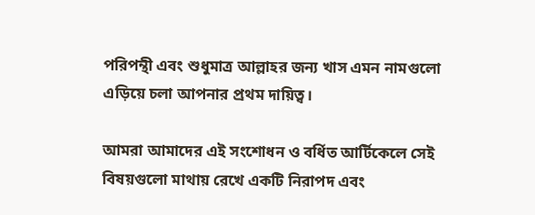পরিপন্থী এবং শুধুমাত্র আল্লাহর জন্য খাস এমন নামগুলো এড়িয়ে চলা আপনার প্রথম দায়িত্ব।

আমরা আমাদের এই সংশোধন ও বর্ধিত আর্টিকেলে সেই বিষয়গুলো মাথায় রেখে একটি নিরাপদ এবং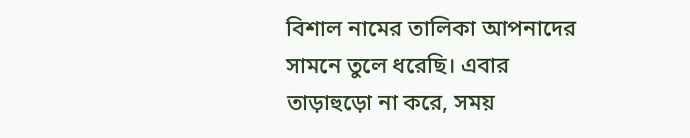বিশাল নামের তালিকা আপনাদের সামনে তুলে ধরেছি। এবার তাড়াহুড়ো না করে, সময়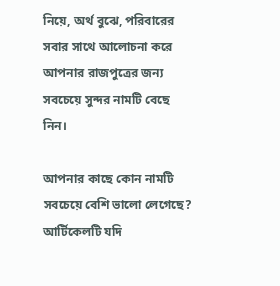নিয়ে, অর্থ বুঝে, পরিবারের সবার সাথে আলোচনা করে আপনার রাজপুত্রের জন্য সবচেয়ে সুন্দর নামটি বেছে নিন।

আপনার কাছে কোন নামটি সবচেয়ে বেশি ভালো লেগেছে? আর্টিকেলটি যদি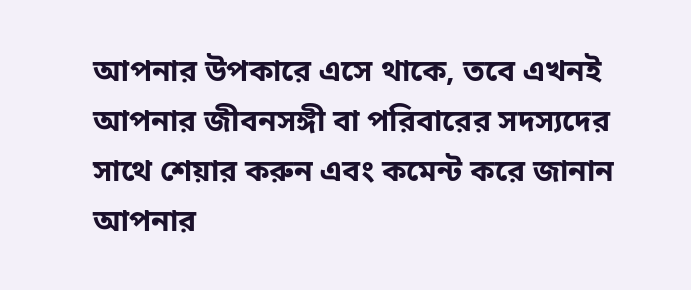আপনার উপকারে এসে থাকে, তবে এখনই আপনার জীবনসঙ্গী বা পরিবারের সদস্যদের সাথে শেয়ার করুন এবং কমেন্ট করে জানান আপনার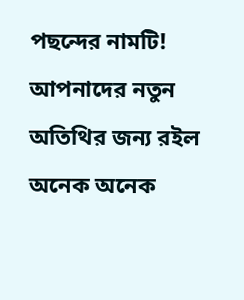পছন্দের নামটি! আপনাদের নতুন অতিথির জন্য রইল অনেক অনেক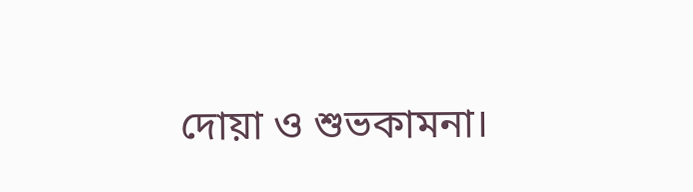দোয়া ও শুভকামনা।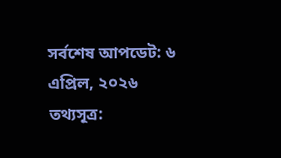সর্বশেষ আপডেট: ৬ এপ্রিল, ২০২৬ তথ্যসূত্র: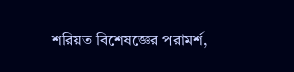শরিয়ত বিশেষজ্ঞের পরামর্শ,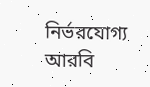নির্ভরযোগ্য আরবি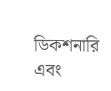ডিকশনারি এবং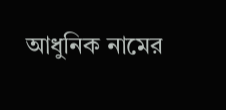আধুনিক নামের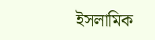ইসলামিক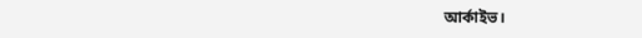আর্কাইভ।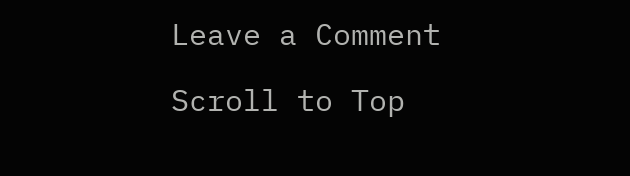Leave a Comment

Scroll to Top